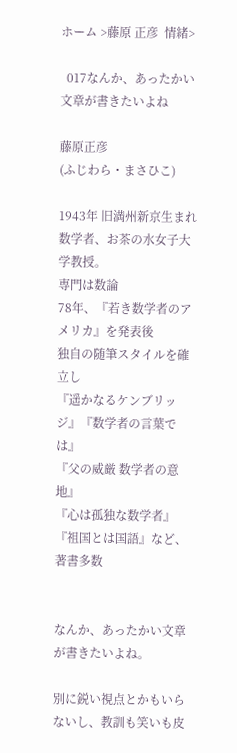ホーム >藤原 正彦  情緒>

  017なんか、あったかい文章が書きたいよね

藤原正彦
(ふじわら・まさひこ)

1943年 旧満州新京生まれ
数学者、お茶の水女子大学教授。
専門は数論
78年、『若き数学者のアメリカ』を発表後
独自の随筆スタイルを確立し
『遥かなるケンブリッジ』『数学者の言葉では』
『父の威厳 数学者の意地』
『心は孤独な数学者』
『祖国とは国語』など、著書多数


なんか、あったかい文章が書きたいよね。

別に鋭い視点とかもいらないし、教訓も笑いも皮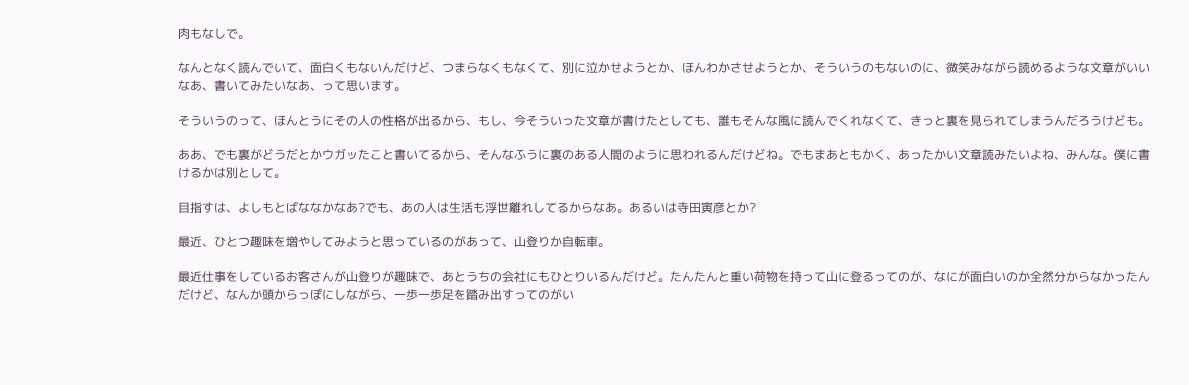肉もなしで。

なんとなく読んでいて、面白くもないんだけど、つまらなくもなくて、別に泣かせようとか、ほんわかさせようとか、そういうのもないのに、微笑みながら読めるような文章がいいなあ、書いてみたいなあ、って思います。

そういうのって、ほんとうにその人の性格が出るから、もし、今そういった文章が書けたとしても、誰もそんな風に読んでくれなくて、きっと裏を見られてしまうんだろうけども。

ああ、でも裏がどうだとかウガッたこと書いてるから、そんなふうに裏のある人間のように思われるんだけどね。でもまあともかく、あったかい文章読みたいよね、みんな。僕に書けるかは別として。

目指すは、よしもとばななかなあ?でも、あの人は生活も浮世離れしてるからなあ。あるいは寺田寅彦とか?

最近、ひとつ趣味を増やしてみようと思っているのがあって、山登りか自転車。

最近仕事をしているお客さんが山登りが趣味で、あとうちの会社にもひとりいるんだけど。たんたんと重い荷物を持って山に登るってのが、なにが面白いのか全然分からなかったんだけど、なんか頭からっぽにしながら、一歩一歩足を踏み出すってのがい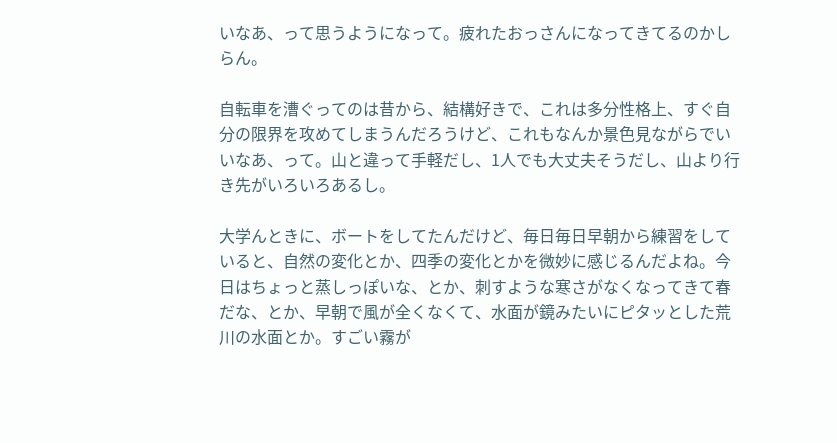いなあ、って思うようになって。疲れたおっさんになってきてるのかしらん。

自転車を漕ぐってのは昔から、結構好きで、これは多分性格上、すぐ自分の限界を攻めてしまうんだろうけど、これもなんか景色見ながらでいいなあ、って。山と違って手軽だし、1人でも大丈夫そうだし、山より行き先がいろいろあるし。

大学んときに、ボートをしてたんだけど、毎日毎日早朝から練習をしていると、自然の変化とか、四季の変化とかを微妙に感じるんだよね。今日はちょっと蒸しっぽいな、とか、刺すような寒さがなくなってきて春だな、とか、早朝で風が全くなくて、水面が鏡みたいにピタッとした荒川の水面とか。すごい霧が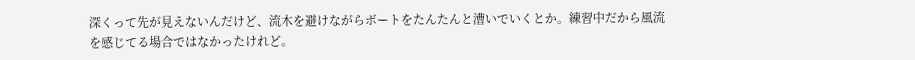深くって先が見えないんだけど、流木を避けながらボートをたんたんと漕いでいくとか。練習中だから風流を感じてる場合ではなかったけれど。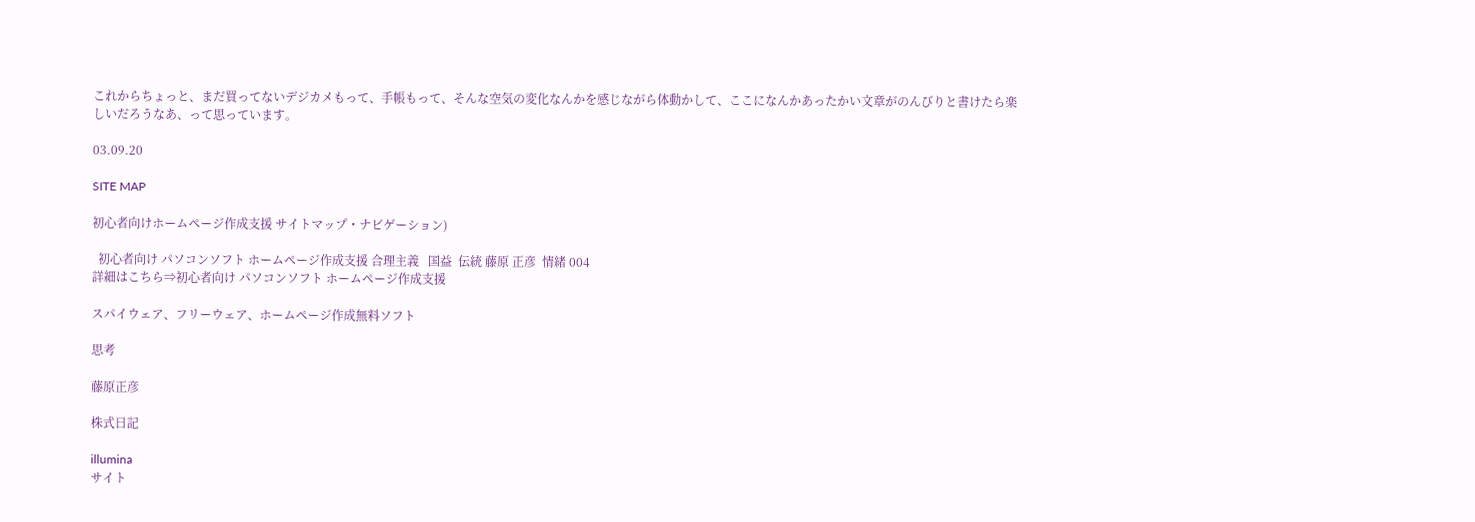これからちょっと、まだ買ってないデジカメもって、手帳もって、そんな空気の変化なんかを感じながら体動かして、ここになんかあったかい文章がのんびりと書けたら楽しいだろうなあ、って思っています。

03.09.20

SITE MAP

初心者向けホームページ作成支援 サイトマップ・ナビゲーション)

  初心者向け パソコンソフト ホームページ作成支援 合理主義   国益  伝統 藤原 正彦  情緒 004
詳細はこちら⇒初心者向け パソコンソフト ホームページ作成支援

スパイウェア、フリーウェア、ホームページ作成無料ソフト

思考

藤原正彦

株式日記

illumina
サイト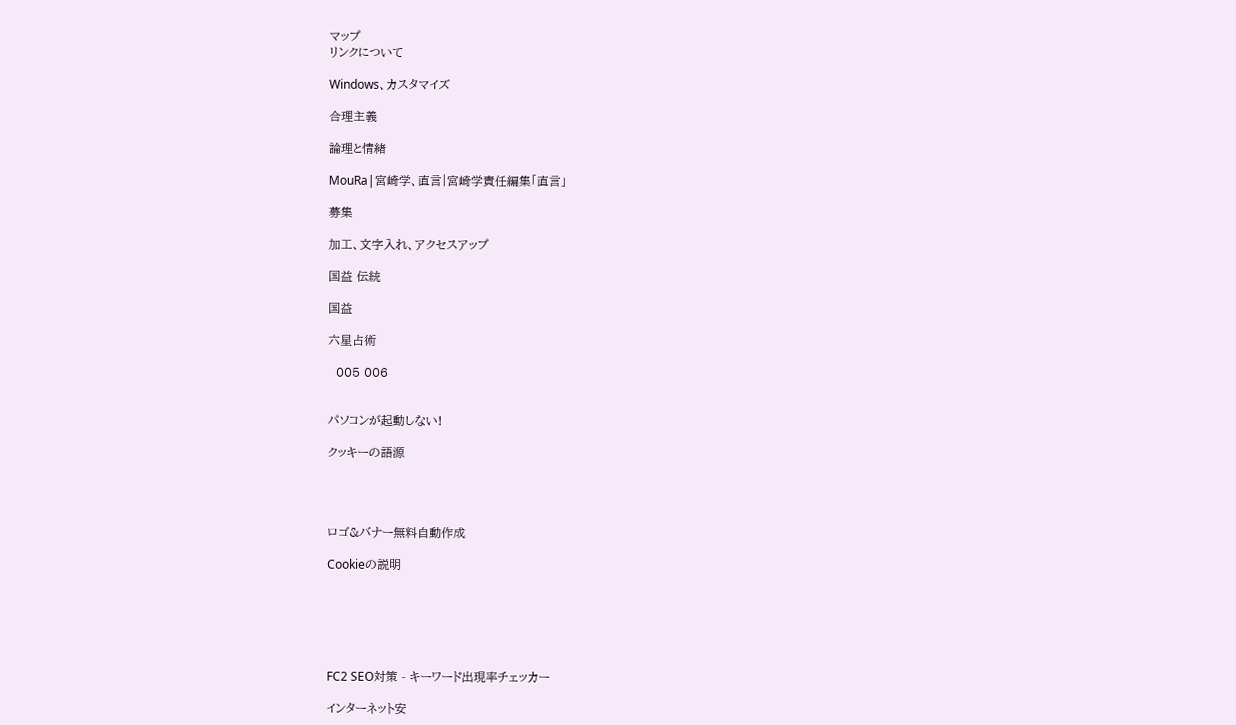マップ
リンクについて

Windows、カスタマイズ

合理主義

論理と情緒

MouRa|宮崎学、直言|宮崎学責任編集「直言」

募集

加工、文字入れ、アクセスアップ

国益 伝統

国益

六星占術

  005 006


パソコンが起動しない!

クッキーの語源




ロゴ&バナー無料自動作成

Cookieの説明






FC2 SEO対策 - キーワード出現率チェッカー

インターネット安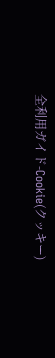全利用ガイド-Cookie(クッキー)